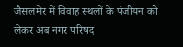जैसलमेर में विवाह स्थलों के पंजीयन को लेकर अब नगर परिषद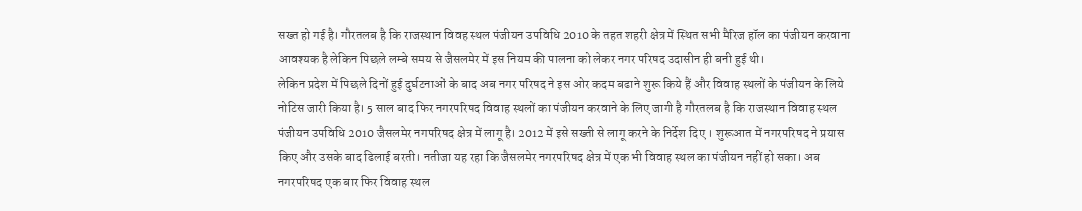सख्त हो गई है। गौरतलब है कि राजस्थान विवह स्थल पंजीयन उपविधि 2010 के तहत शहरी क्षेत्र में स्थित सभी मैरिज हॉल का पंजीयन करवाना आवश्यक है लेकिन पिछले लम्बे समय से जैसलमेर में इस नियम की पालना को लेकर नगर परिषद उदासीन ही बनी हुई थी।
लेकिन प्रदेश में पिछले दिनों हुई दुर्घटनाओं के बाद अब नगर परिषद ने इस ओर कदम बढाने शुरू किये हैं और विवाह स्थलों के पंजीयन के लिये नोटिस जारी किया है। 5 साल बाद फिर नगरपरिषद विवाह स्थलों का पंजीयन करवाने के लिए जागी है गौरतलब है कि राजस्थान विवाह स्थल पंजीयन उपविधि 2010 जैसलमेर नगपरिषद क्षेत्र में लागू है। 2012 में इसे सख्ती से लागू करने के निर्देश दिए । शुरूआत में नगरपरिषद ने प्रयास किए और उसके बाद ढिलाई बरती। नतीजा यह रहा कि जैसलमेर नगरपरिषद क्षेत्र में एक भी विवाह स्थल का पंजीयन नहीं हो सका। अब नगरपरिषद एक बार फिर विवाह स्थल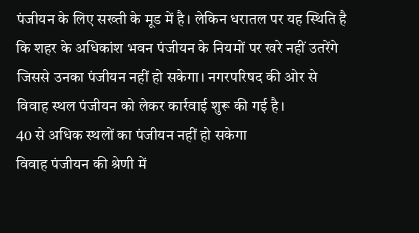पंजीयन के लिए सख्ती के मूड में है। लेकिन धरातल पर यह स्थिति है कि शहर के अधिकांश भवन पंजीयन के नियमों पर खरे नहीं उतरेंगे जिससे उनका पंजीयन नहीं हो सकेगा। नगरपरिषद की ओर से विवाह स्थल पंजीयन को लेकर कार्रवाई शुरू की गई है।
40 से अधिक स्थलों का पंजीयन नहीं हो सकेगा
विवाह पंजीयन की श्रेणी में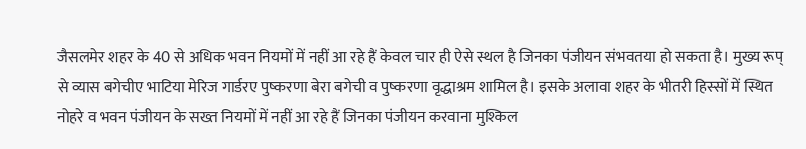जैसलमेर शहर के 40 से अधिक भवन नियमों में नहीं आ रहे हैं केवल चार ही ऐसे स्थल है जिनका पंजीयन संभवतया हो सकता है। मुख्य रूप् से व्यास बगेचीए भाटिया मेरिज गार्डरए पुष्करणा बेरा बगेची व पुष्करणा वृद्धाश्रम शामिल है। इसके अलावा शहर के भीतरी हिस्सों में स्थित नोहरे व भवन पंजीयन के सख्त नियमों में नहीं आ रहे हैं जिनका पंजीयन करवाना मुश्किल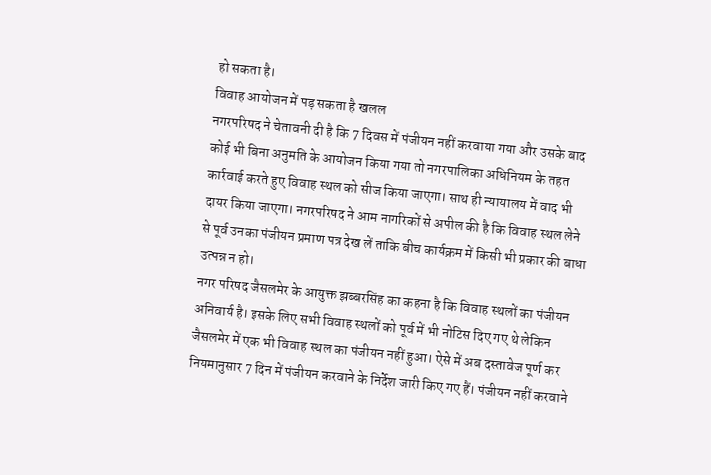हो सकता है।
विवाह आयोजन में पड़ सकता है खलल
नगरपरिषद ने चेतावनी दी है कि 7 दिवस में पंजीयन नहीं करवाया गया और उसके बाद कोई भी बिना अनुमति के आयोजन किया गया तो नगरपालिका अधिनियम के तहत कार्रवाई करते हुए विवाह स्थल को सीज किया जाएगा। साथ ही न्यायालय में वाद भी दायर किया जाएगा। नगरपरिषद ने आम नागरिकों से अपील की है कि विवाह स्थल लेने से पूर्व उनका पंजीयन प्रमाण पत्र देख लें ताकि बीच कार्यक्रम में किसी भी प्रकार की बाधा उत्पन्न न हो।
नगर परिषद जैसलमेर के आयुक्त झब्बरसिंह का कहना है कि विवाह स्थलों का पंजीयन अनिवार्य है। इसके लिए सभी विवाह स्थलों को पूर्व में भी नोटिस दिए गए थे लेकिन जैसलमेर में एक भी विवाह स्थल का पंजीयन नहीं हुआ। ऐसे में अब दस्तावेज पूर्ण कर नियमानुसार 7 दिन में पंजीयन करवाने के निर्देश जारी किए गए हैं। पंजीयन नहीं करवाने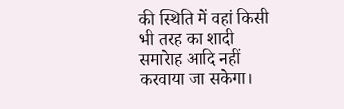की स्थिति में वहां किसी भी तरह का शादी समारेाह आदि नहीं करवाया जा सकेगा।